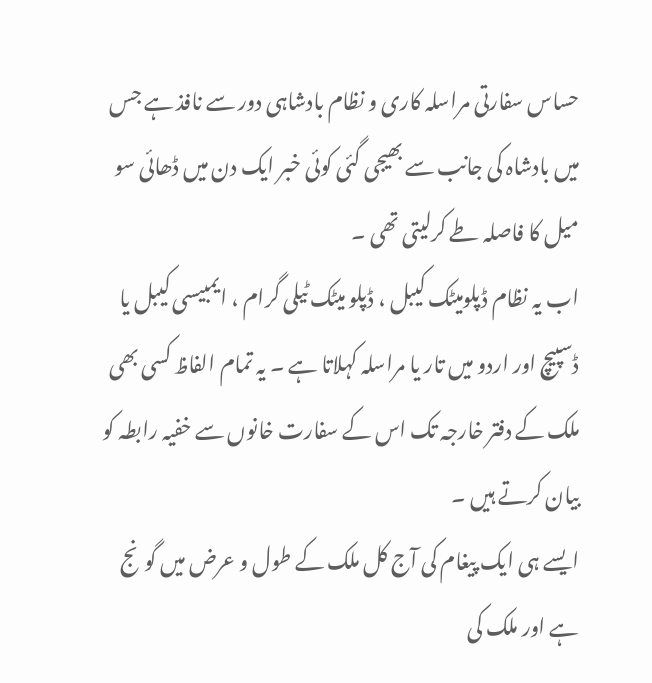حساس سفارتی مراسلہ کاری و نظام بادشاہی دور سے نافذ ہے جس میں بادشاہ کی جانب سے بھیجی گئی کوئی خبر ایک دن میں ڈھائی سو میل کا فاصلہ طے کرلیتی تھی ۔
اب یہ نظام ڈپلومیٹک کیبل ، ڈپلو میٹک ٹیلی گرام ، ایمبیسی کیبل یا ڈسپیچ اور اردو میں تار یا مراسلہ کہلاتا ہے ۔ یہ تمام الفاظ کسی بھی ملک کے دفتر خارجہ تک اس کے سفارت خانوں سے خفیہ رابطہ کو بیان کرتے ہیں ۔
ایسے ہی ایک پیغام کی آج کل ملک کے طول و عرض میں گونج ہے اور ملک کی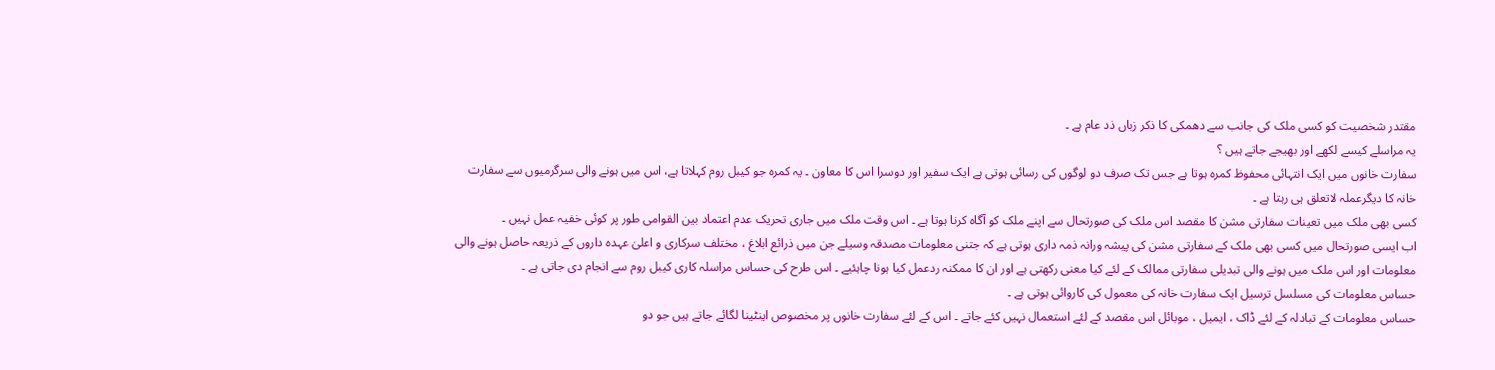مقتدر شخصیت کو کسی ملک کی جانب سے دھمکی کا ذکر زباں ذد عام ہے ۔
یہ مراسلے کیسے لکھے اور بھیجے جاتے ہیں ؟
سفارت خانوں میں ایک انتہائی محفوظ کمرہ ہوتا ہے جس تک صرف دو لوگوں کی رسائی ہوتی ہے ایک سفیر اور دوسرا اس کا معاون ۔ یہ کمرہ جو کیبل روم کہلاتا ہے، اس میں ہونے والی سرگرمیوں سے سفارت خانہ کا دیگرعملہ لاتعلق ہی رہتا ہے ۔
کسی بھی ملک میں تعینات سفارتی مشن کا مقصد اس ملک کی صورتحال سے اپنے ملک کو آگاہ کرنا ہوتا ہے ۔ اس وقت ملک میں جاری تحریک عدم اعتماد بین القوامی طور پر کوئی خفیہ عمل نہیں ۔
اب ایسی صورتحال میں کسی بھی ملک کے سفارتی مشن کی پیشہ ورانہ ذمہ داری ہوتی ہے کہ جتنی معلومات مصدقہ وسیلے جن میں ذرائع ابلاغ ، مختلف سرکاری و اعلیٰ عہدہ داروں کے ذریعہ حاصل ہونے والی معلومات اور اس ملک میں ہونے والی تبدیلی سفارتی ممالک کے لئے کیا معنی رکھتی ہے اور ان کا ممکنہ ردعمل کیا ہونا چاہئیے ۔ اس طرح کی حساس مراسلہ کاری کیبل روم سے انجام دی جاتی ہے ۔
حساس معلومات کی مسلسل ترسیل ایک سفارت خانہ کی معمول کی کاروائی ہوتی ہے ۔
حساس معلومات کے تبادلہ کے لئے ڈاک ، ایمیل ، موبائل اس مقصد کے لئے استعمال نہیں کئے جاتے ۔ اس کے لئے سفارت خانوں پر مخصوص اینٹینا لگائے جاتے ہیں جو دو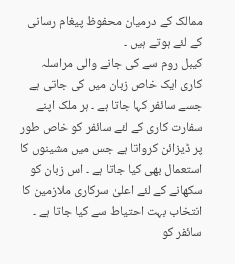ممالک کے درمیان محفوظ پیغام رسانی کے لئے ہوتے ہیں ۔
کیبل روم سے کی جانے والی مراسلہ کاری ایک خاص زبان میں کی جاتی ہے جسے سائفر کہا جاتا ہے ۔ ہر ملک اپنے سفارت کاری کے لئے سائفر کو خاص طور پر ڈیزائن کرواتا ہے جس میں مشینوں کا استعمال بھی کیا جاتا ہے ۔ اس زبان کو سکھانے کے لئے اعلیٰ سرکاری ملازمین کا انتخاب بہت احتیاط سے کیا جاتا ہے ۔ سائفر کو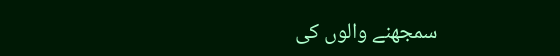سمجھنے والوں کی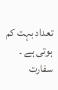تعداد بہت کم ہوتی ہے ۔
سفارت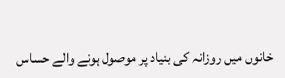خانوں میں روزانہ کی بنیاد پر موصول ہونے والے حساس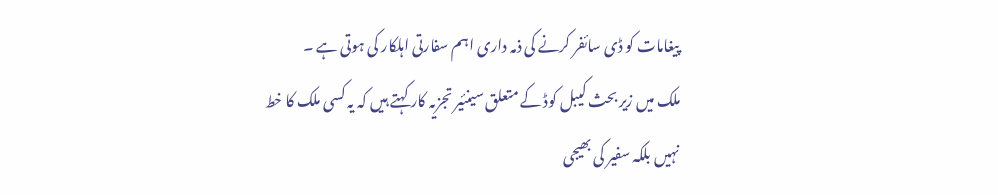پیغامات کو ڈی سائفر کرنے کی ذمہ داری اہم سفارتی اہلکار کی ہوتی ہے ۔
ملک میں زیر بحث کیبل کوڈ کے متعلق سینئیر تجزیہ کار کہتے ہیں کہ یہ کسی ملک کا خط نہیں بلکہ سفیر کی بھیجی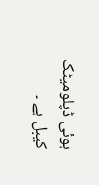ہوئی ڈپلومیٹک کیبل ہے ۔